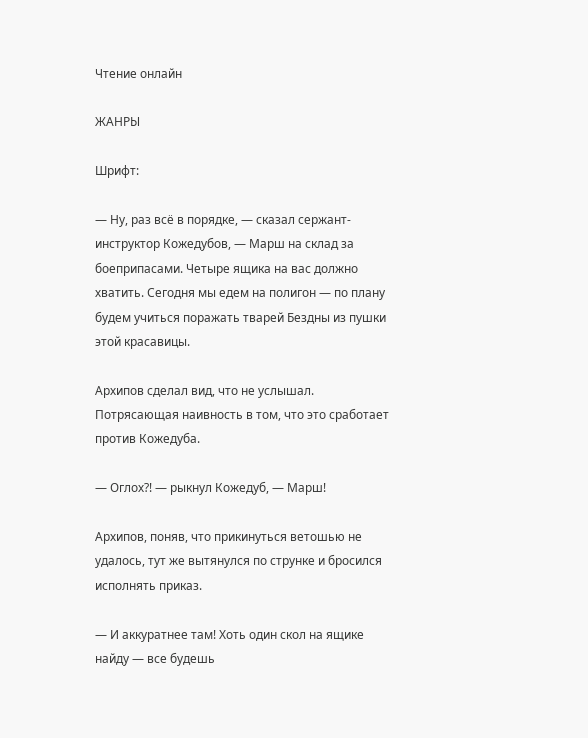Чтение онлайн

ЖАНРЫ

Шрифт:

— Ну, раз всё в порядке, — сказал сержант-инструктор Кожедубов, — Марш на склад за боеприпасами. Четыре ящика на вас должно хватить. Сегодня мы едем на полигон — по плану будем учиться поражать тварей Бездны из пушки этой красавицы.

Архипов сделал вид, что не услышал. Потрясающая наивность в том, что это сработает против Кожедуба.

— Оглох?! — рыкнул Кожедуб, — Марш!

Архипов, поняв, что прикинуться ветошью не удалось, тут же вытянулся по струнке и бросился исполнять приказ.

— И аккуратнее там! Хоть один скол на ящике найду — все будешь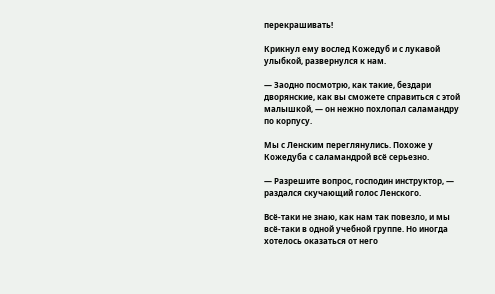перекрашивать!

Крикнул ему вослед Кожедуб и с лукавой улыбкой, развернулся к нам.

— Заодно посмотрю, как такие, бездари дворянские, как вы сможете справиться с этой малышкой, — он нежно похлопал саламандру по корпусу.

Мы с Ленским переглянулись. Похоже у Кожедуба с саламандрой всё серьезно.

— Разрешите вопрос, господин инструктор, — раздался скучающий голос Ленского.

Всё-таки не знаю, как нам так повезло, и мы всё-таки в одной учебной группе. Но иногда хотелось оказаться от него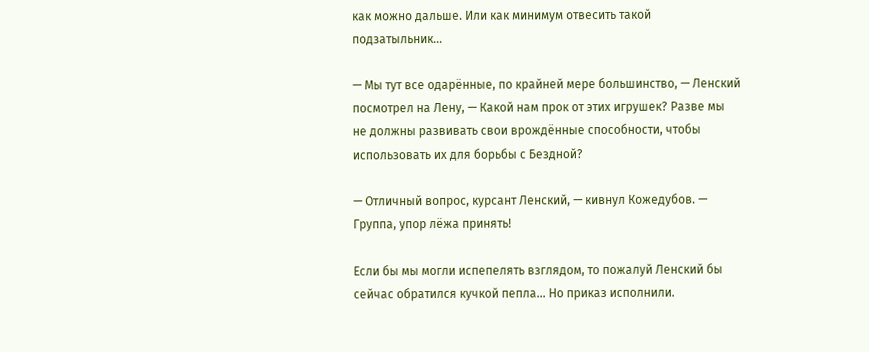как можно дальше. Или как минимум отвесить такой подзатыльник…

— Мы тут все одарённые, по крайней мере большинство, — Ленский посмотрел на Лену, — Какой нам прок от этих игрушек? Разве мы не должны развивать свои врождённые способности, чтобы использовать их для борьбы с Бездной?

— Отличный вопрос, курсант Ленский, — кивнул Кожедубов. — Группа, упор лёжа принять!

Если бы мы могли испепелять взглядом, то пожалуй Ленский бы сейчас обратился кучкой пепла… Но приказ исполнили.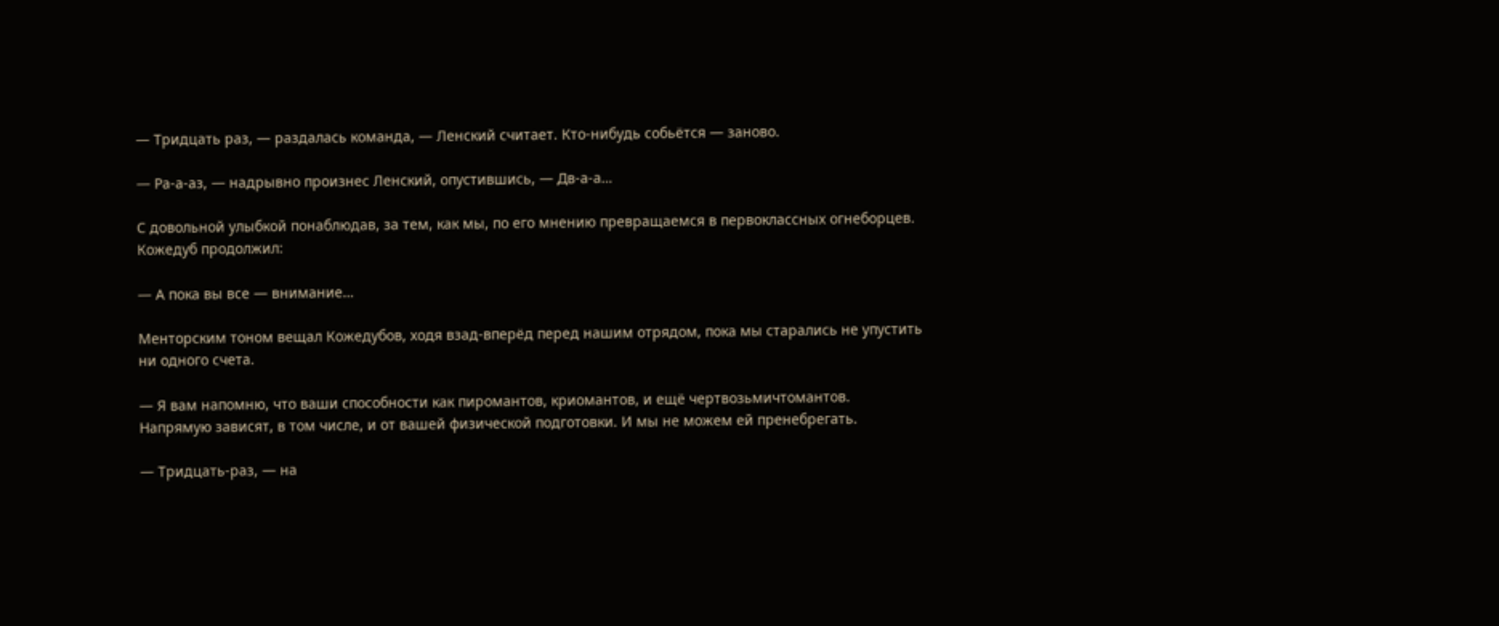— Тридцать раз, — раздалась команда, — Ленский считает. Кто-нибудь собьётся — заново.

— Ра-а-аз, — надрывно произнес Ленский, опустившись, — Дв-а-а…

С довольной улыбкой понаблюдав, за тем, как мы, по его мнению превращаемся в первоклассных огнеборцев. Кожедуб продолжил:

— А пока вы все — внимание…

Менторским тоном вещал Кожедубов, ходя взад-вперёд перед нашим отрядом, пока мы старались не упустить ни одного счета.

— Я вам напомню, что ваши способности как пиромантов, криомантов, и ещё чертвозьмичтомантов. Напрямую зависят, в том числе, и от вашей физической подготовки. И мы не можем ей пренебрегать.

— Тридцать-раз, — на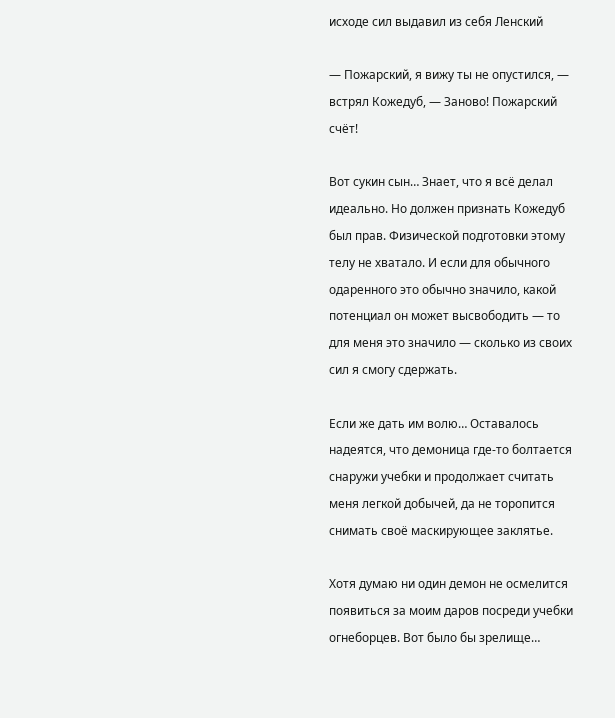исходе сил выдавил из себя Ленский

— Пожарский, я вижу ты не опустился, — встрял Кожедуб, — Заново! Пожарский счёт!

Вот сукин сын… Знает, что я всё делал идеально. Но должен признать Кожедуб был прав. Физической подготовки этому телу не хватало. И если для обычного одаренного это обычно значило, какой потенциал он может высвободить — то для меня это значило — сколько из своих сил я смогу сдержать.

Если же дать им волю… Оставалось надеятся, что демоница где-то болтается снаружи учебки и продолжает считать меня легкой добычей, да не торопится снимать своё маскирующее заклятье.

Хотя думаю ни один демон не осмелится появиться за моим даров посреди учебки огнеборцев. Вот было бы зрелище…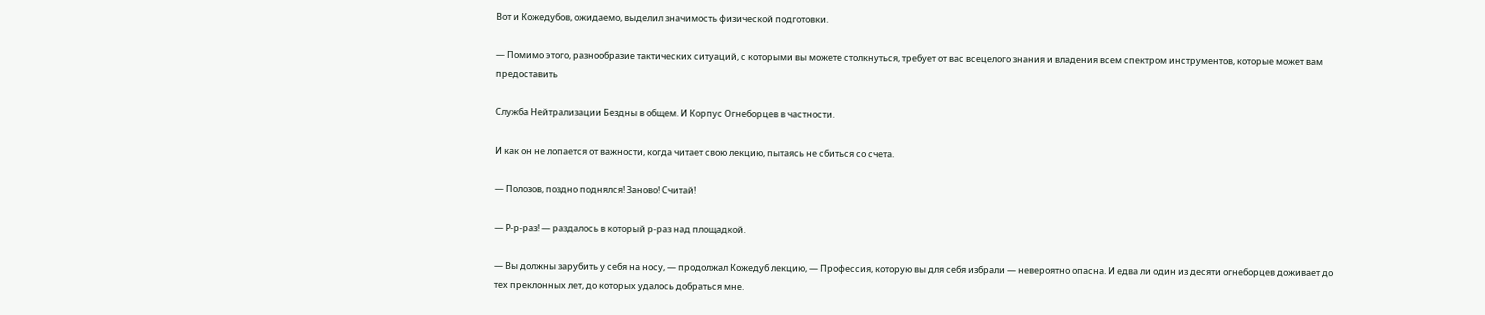Вот и Кожедубов, ожидаемо, выделил значимость физической подготовки.

— Помимо этого, разнообразие тактических ситуаций, с которыми вы можете столкнуться, требует от вас всецелого знания и владения всем спектром инструментов, которые может вам предоставить

Служба Нейтрализации Бездны в общем. И Корпус Огнеборцев в частности.

И как он не лопается от важности, когда читает свою лекцию, пытаясь не сбиться со счета.

— Полозов, поздно поднялся! Заново! Считай!

— Р-р-раз! — раздалось в который р-раз над площадкой.

— Вы должны зарубить у себя на носу, — продолжал Кожедуб лекцию, — Профессия, которую вы для себя избрали — невероятно опасна. И едва ли один из десяти огнеборцев доживает до тех преклонных лет, до которых удалось добраться мне.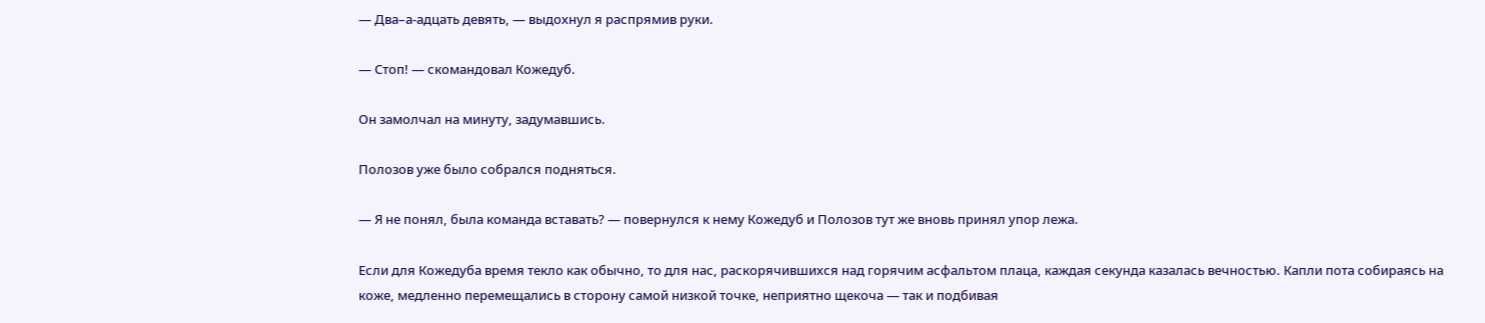— Два–а-адцать девять, — выдохнул я распрямив руки.

— Стоп! — скомандовал Кожедуб.

Он замолчал на минуту, задумавшись.

Полозов уже было собрался подняться.

— Я не понял, была команда вставать? — повернулся к нему Кожедуб и Полозов тут же вновь принял упор лежа.

Если для Кожедуба время текло как обычно, то для нас, раскорячившихся над горячим асфальтом плаца, каждая секунда казалась вечностью. Капли пота собираясь на коже, медленно перемещались в сторону самой низкой точке, неприятно щекоча — так и подбивая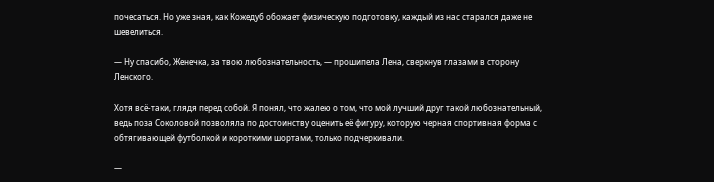почесаться. Но уже зная, как Кожедуб обожает физическую подготовку, каждый из нас старался даже не шевелиться.

— Ну спасибо, Женечка, за твою любознательность, — прошипела Лена, сверкнув глазами в сторону Ленского.

Хотя всё-таки, глядя перед собой. Я понял, что жалею о том, что мой лучший друг такой любознательный, ведь поза Соколовой позволяла по достоинству оценить её фигуру, которую черная спортивная форма с обтягивающей футболкой и короткими шортами, только подчеркивали.

—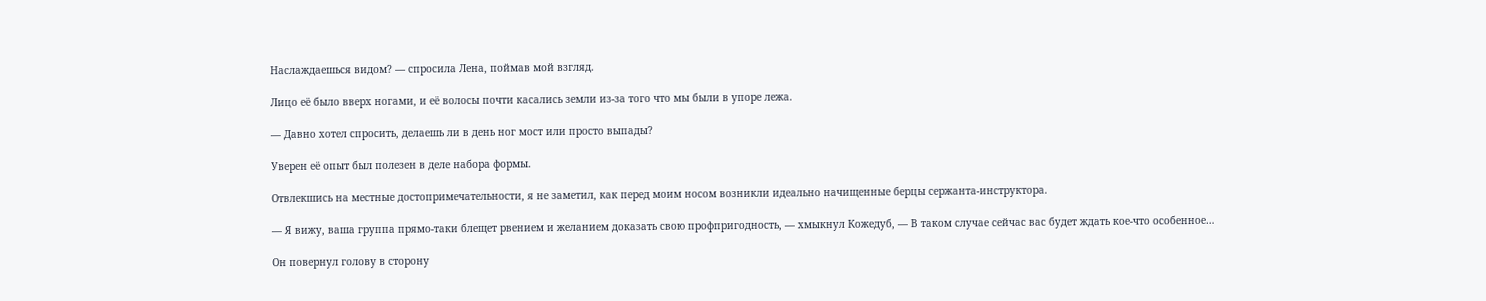Наслаждаешься видом? — спросила Лена, поймав мой взгляд.

Лицо её было вверх ногами, и её волосы почти касались земли из-за того что мы были в упоре лежа.

— Давно хотел спросить, делаешь ли в день ног мост или просто выпады?

Уверен её опыт был полезен в деле набора формы.

Отвлекшись на местные достопримечательности, я не заметил, как перед моим носом возникли идеально начищенные берцы сержанта-инструктора.

— Я вижу, ваша группа прямо-таки блещет рвением и желанием доказать свою профпригодность, — хмыкнул Кожедуб, — В таком случае сейчас вас будет ждать кое-что особенное…

Он повернул голову в сторону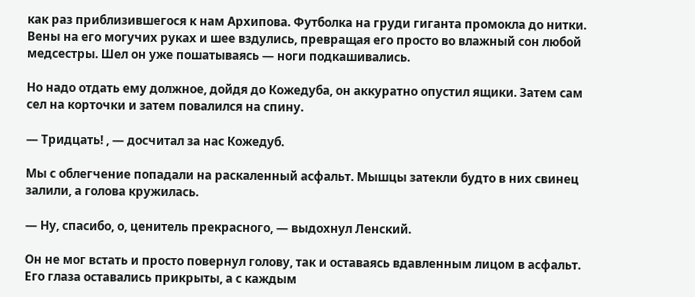как раз приблизившегося к нам Архипова. Футболка на груди гиганта промокла до нитки. Вены на его могучих руках и шее вздулись, превращая его просто во влажный сон любой медсестры. Шел он уже пошатываясь — ноги подкашивались.

Но надо отдать ему должное, дойдя до Кожедуба, он аккуратно опустил ящики. Затем сам сел на корточки и затем повалился на спину.

— Тридцать! , — досчитал за нас Кожедуб.

Мы с облегчение попадали на раскаленный асфальт. Мышцы затекли будто в них свинец залили, а голова кружилась.

— Ну, спасибо, о, ценитель прекрасного, — выдохнул Ленский.

Он не мог встать и просто повернул голову, так и оставаясь вдавленным лицом в асфальт. Его глаза оставались прикрыты, а с каждым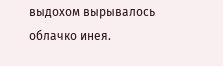выдохом вырывалось облачко инея.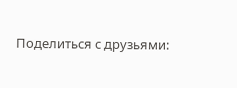Поделиться с друзьями: